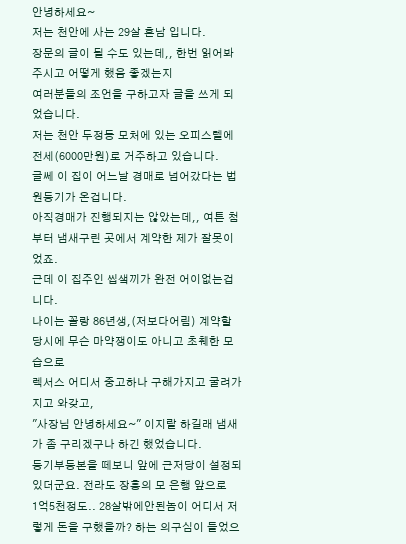안녕하세요~
저는 천안에 사는 29살 흔남 입니다.
장문의 글이 될 수도 있는데,, 한번 읽어봐주시고 어떻게 했음 좋겠는지
여러분들의 조언을 구하고자 글을 쓰게 되었습니다.
저는 천안 두정동 모처에 있는 오피스텔에 전세(6000만원)로 거주하고 있습니다.
글쎄 이 집이 어느날 경매로 넘어갔다는 법원등기가 온겁니다.
아직경매가 진행되지는 않았는데,, 여튼 첨부터 냄새구린 곳에서 계약한 제가 잘못이었죠.
근데 이 집주인 씹샠끼가 완전 어이없는겁니다.
나이는 꼴랑 86년생,(저보다어림) 계약할 당시에 무슨 마약쟁이도 아니고 초췌한 모습으로
렉서스 어디서 중고하나 구해가지고 굴려가지고 와갖고,
"사장님 안녕하세요~" 이지랄 하길래 냄새가 좀 구리겠구나 하긴 했었습니다.
등기부등본을 떼보니 앞에 근저당이 설정되있더군요. 전라도 장흥의 모 은행 앞으로
1억5천정도.. 28살밖에안된놈이 어디서 저렇게 돈을 구했을까? 하는 의구심이 들었으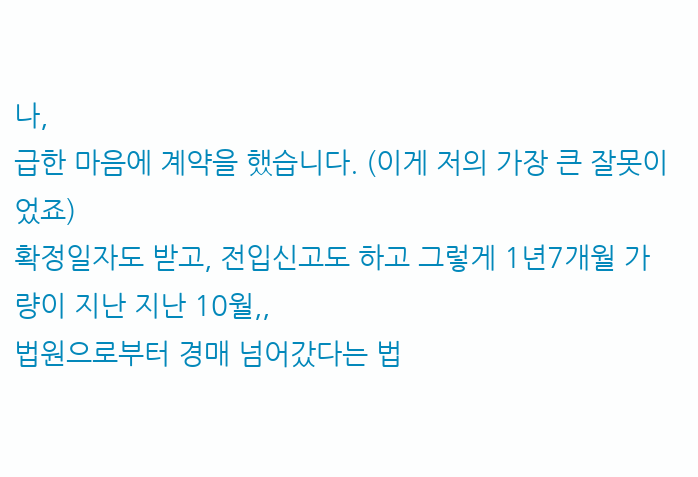나,
급한 마음에 계약을 했습니다. (이게 저의 가장 큰 잘못이었죠)
확정일자도 받고, 전입신고도 하고 그렇게 1년7개월 가량이 지난 지난 10월,,
법원으로부터 경매 넘어갔다는 법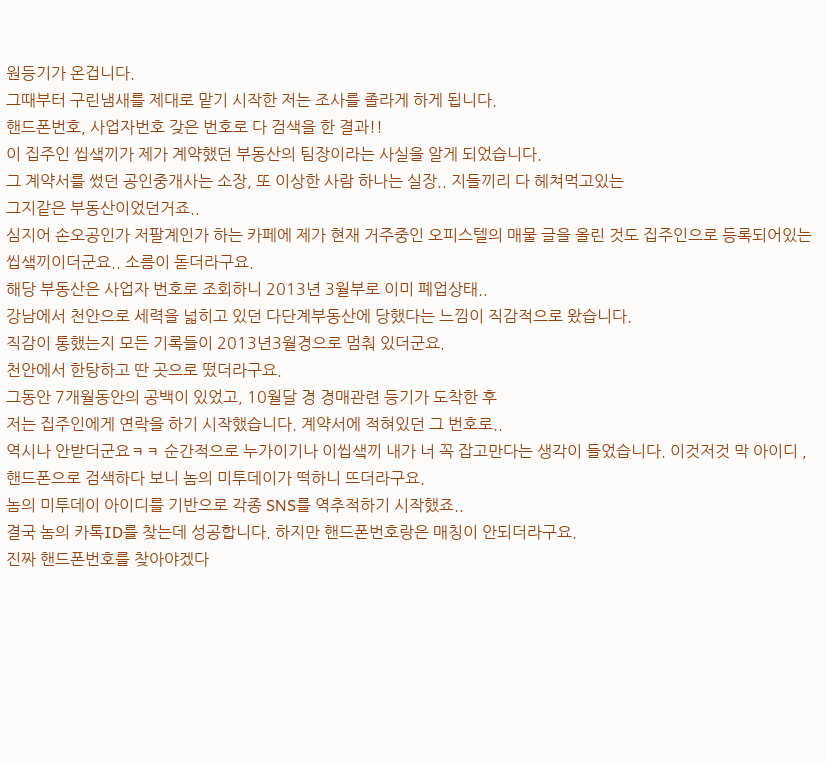원등기가 온겁니다.
그때부터 구린냄새를 제대로 맡기 시작한 저는 조사를 졸라게 하게 됩니다.
핸드폰번호, 사업자번호 갖은 번호로 다 검색을 한 결과!!
이 집주인 씹샠끼가 제가 계약했던 부동산의 팀장이라는 사실을 알게 되었습니다.
그 계약서를 썼던 공인중개사는 소장, 또 이상한 사람 하나는 실장.. 지들끼리 다 헤쳐먹고있는
그지같은 부동산이었던거죠..
심지어 손오공인가 저팔계인가 하는 카페에 제가 현재 거주중인 오피스텔의 매물 글을 올린 것도 집주인으로 등록되어있는 씹샠끼이더군요.. 소름이 돋더라구요.
해당 부동산은 사업자 번호로 조회하니 2013년 3월부로 이미 폐업상태..
강남에서 천안으로 세력을 넓히고 있던 다단계부동산에 당했다는 느낌이 직감적으로 왔습니다.
직감이 통했는지 모든 기록들이 2013년3월경으로 멈춰 있더군요.
천안에서 한탕하고 딴 곳으로 떴더라구요.
그동안 7개월동안의 공백이 있었고, 10월달 경 경매관련 등기가 도착한 후
저는 집주인에게 연락을 하기 시작했습니다. 계약서에 적혀있던 그 번호로..
역시나 안받더군요ㅋㅋ 순간적으로 누가이기나 이씹샠끼 내가 너 꼭 잡고만다는 생각이 들었습니다. 이것저것 막 아이디 , 핸드폰으로 검색하다 보니 놈의 미투데이가 떡하니 뜨더라구요.
놈의 미투데이 아이디를 기반으로 각종 SNS를 역추적하기 시작했죠..
결국 놈의 카톡ID를 찾는데 성공합니다. 하지만 핸드폰번호랑은 매칭이 안되더라구요.
진짜 핸드폰번호를 찾아야겠다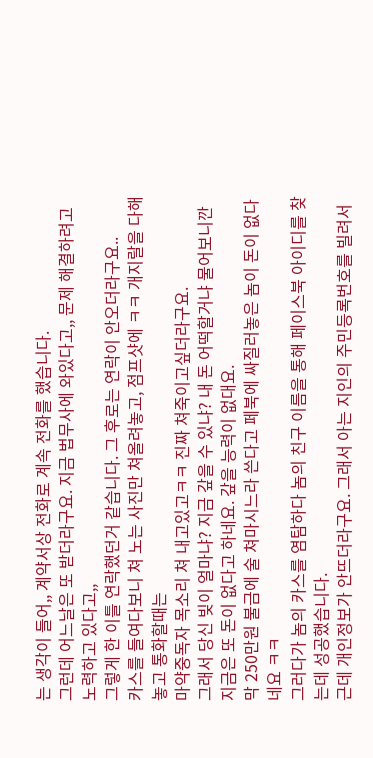는 생각이 들어,, 계약서상 전화로 계속 전화를 했습니다.
그런데 어느날은 또 받더라구요. 지금 법무사에 와있다고,, 문제 해결하려고 노력하고 있다고,,
그렇게 한 이틀 연락했던거 같습니다. 그 후로는 연락이 안오더라구요..
카스를 들여다보니 쳐 노는 사진만 쳐올려놓고, 점프샷에 ㅋㅋ 개지랄을 다해놓고 통화할때는
마약중독자 목소리 쳐 내고있고ㅋㅋ 진짜 쳐죽이고싶더라구요.
그래서 당신 빚이 얼마냐? 지금 갚을 수 있냐? 내 돈 어떡할거냐 물어보니깐
지금은 또 돈이 없다고 하네요. 갚을 능력이 없대요.
막 250만원 불금에 술 쳐마시느라 쓴다고 페북에 싸질러놓은 놈이 돈이 없다네요 ㅋㅋ
그러다가 놈의 카스를 염탐하다 놈의 친구 이름을 통해 페이스북 아이디를 찾는데 성공했습니다.
근데 개인정보가 안뜨더라구요. 그래서 아는 지인의 주민등록번호를 빌려서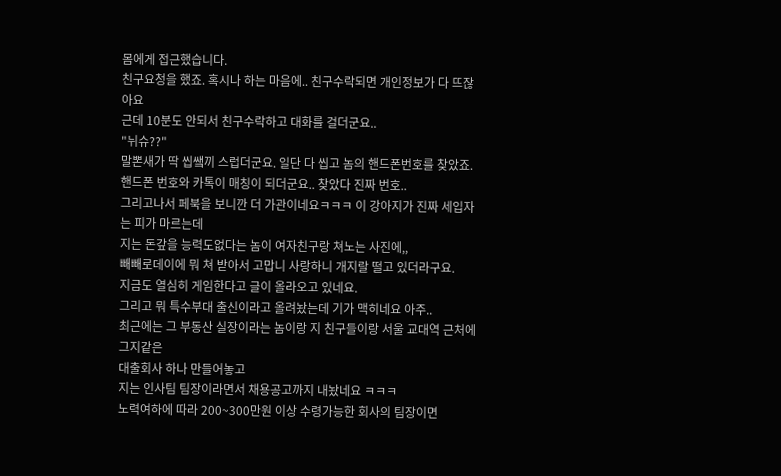몸에게 접근했습니다.
친구요청을 했죠. 혹시나 하는 마음에.. 친구수락되면 개인정보가 다 뜨잖아요
근데 10분도 안되서 친구수락하고 대화를 걸더군요..
"뉘슈??"
말뽄새가 딱 씹쌬끼 스럽더군요. 일단 다 씹고 놈의 핸드폰번호를 찾았죠.
핸드폰 번호와 카톡이 매칭이 되더군요.. 찾았다 진짜 번호..
그리고나서 페북을 보니깐 더 가관이네요ㅋㅋㅋ 이 강아지가 진짜 세입자는 피가 마르는데
지는 돈갚을 능력도없다는 놈이 여자친구랑 쳐노는 사진에,,
빼빼로데이에 뭐 쳐 받아서 고맙니 사랑하니 개지랄 떨고 있더라구요.
지금도 열심히 게임한다고 글이 올라오고 있네요.
그리고 뭐 특수부대 출신이라고 올려놨는데 기가 맥히네요 아주..
최근에는 그 부동산 실장이라는 놈이랑 지 친구들이랑 서울 교대역 근처에 그지같은
대출회사 하나 만들어놓고
지는 인사팀 팀장이라면서 채용공고까지 내놨네요 ㅋㅋㅋ
노력여하에 따라 200~300만원 이상 수령가능한 회사의 팀장이면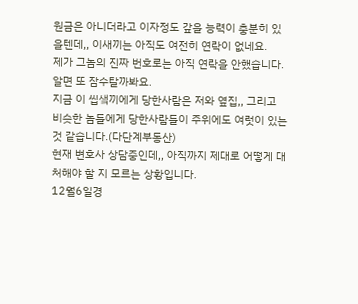원금은 아니더라고 이자정도 갚을 능력이 충분히 있을텐데,, 이새끼는 아직도 여전히 연락이 없네요.
제가 그놈의 진짜 번호로는 아직 연락을 안했습니다. 알면 또 잠수탈까봐요.
지금 이 씹샠끼에게 당한사람은 저와 옆집,, 그리고 비슷한 놈들에게 당한사람들이 주위에도 여럿이 있는 것 같습니다.(다단계부동산)
현재 변호사 상담중인데,, 아직까지 제대로 어떻게 대처해야 할 지 모르는 상황입니다.
12월6일경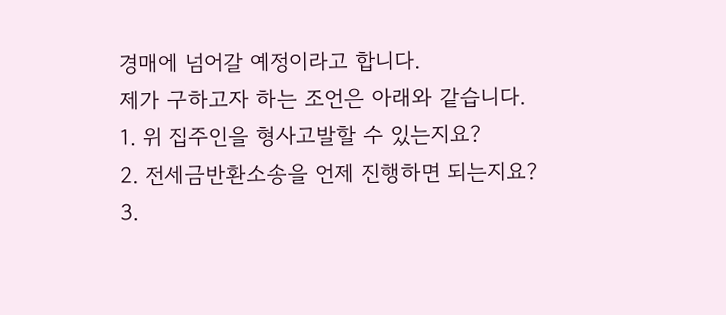경매에 넘어갈 예정이라고 합니다.
제가 구하고자 하는 조언은 아래와 같습니다.
1. 위 집주인을 형사고발할 수 있는지요?
2. 전세금반환소송을 언제 진행하면 되는지요?
3.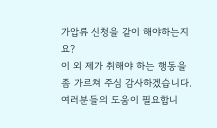가압류 신청을 같이 해야하는지요?
이 외 제가 취해야 하는 행동을 좀 가르쳐 주심 감사하겠습니다. 여러분들의 도움이 필요합니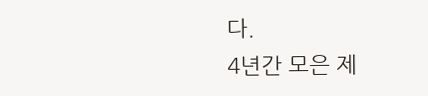다.
4년간 모은 제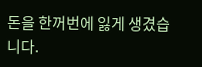돈을 한꺼번에 잃게 생겼습니다.